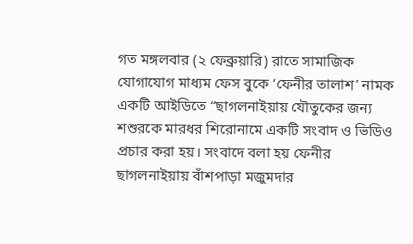গত মঙ্গলবার (২ ফেব্রুয়ারি) রাতে সামাজিক যোগাযোগ মাধ্যম ফেস বুকে ‘ফেনীর তালাশ’ নামক একটি আইডিতে “ছাগলনাইয়ায় যৌতুকের জন্য শশুরকে মারধর শিরোনামে একটি সংবাদ ও ভিডিও প্রচার করা হয়। সংবাদে বলা হয় ফেনীর ছাগলনাইয়ায় বাঁশপাড়া মজুমদার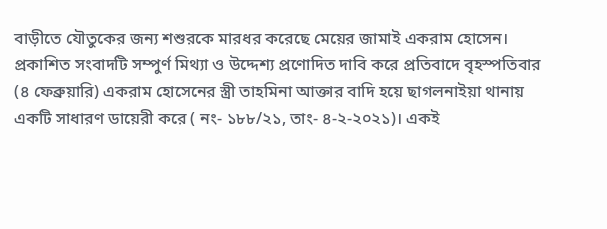বাড়ীতে যৌতুকের জন্য শশুরকে মারধর করেছে মেয়ের জামাই একরাম হোসেন। প্রকাশিত সংবাদটি সম্পুর্ণ মিথ্যা ও উদ্দেশ্য প্রণোদিত দাবি করে প্রতিবাদে বৃহস্পতিবার (৪ ফেব্রুয়ারি) একরাম হোসেনের স্ত্রী তাহমিনা আক্তার বাদি হয়ে ছাগলনাইয়া থানায় একটি সাধারণ ডায়েরী করে ( নং- ১৮৮/২১, তাং- ৪-২-২০২১)। একই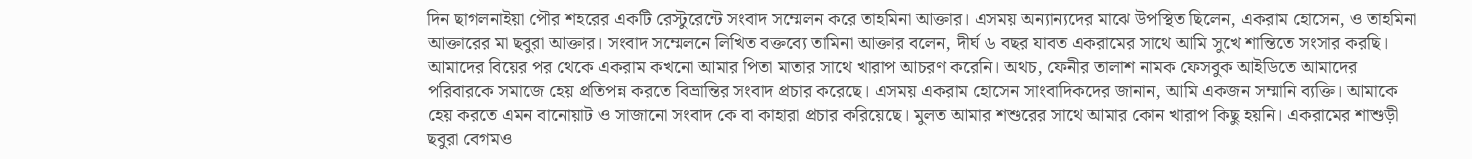দিন ছাগলনাইয়া পৌর শহরের একটি রেস্টুরেন্টে সংবাদ সম্মেলন করে তাহমিনা আক্তার। এসময় অন্যান্যদের মাঝে উপস্থিত ছিলেন, একরাম হোসেন, ও তাহমিনা আক্তারের মা ছবুরা আক্তার। সংবাদ সম্মেলনে লিখিত বক্তব্যে তামিনা আক্তার বলেন, দীর্ঘ ৬ বছর যাবত একরামের সাথে আমি সুখে শান্তিতে সংসার করছি। আমাদের বিয়ের পর থেকে একরাম কখনো আমার পিতা মাতার সাথে খারাপ আচরণ করেনি। অথচ, ফেনীর তালাশ নামক ফেসবুক আইডিতে আমাদের পরিবারকে সমাজে হেয় প্রতিপন্ন করতে বিভ্রান্তির সংবাদ প্রচার করেছে। এসময় একরাম হোসেন সাংবাদিকদের জানান, আমি একজন সম্মানি ব্যক্তি। আমাকে হেয় করতে এমন বানোয়াট ও সাজানো সংবাদ কে বা কাহারা প্রচার করিয়েছে। মুলত আমার শশুরের সাথে আমার কোন খারাপ কিছু হয়নি। একরামের শাশুড়ী ছবুরা বেগমও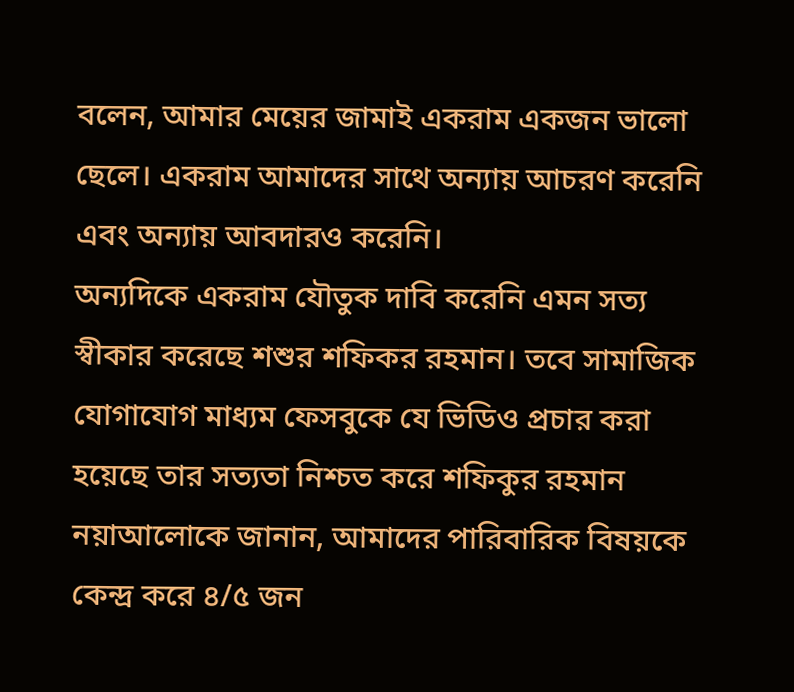বলেন, আমার মেয়ের জামাই একরাম একজন ভালো ছেলে। একরাম আমাদের সাথে অন্যায় আচরণ করেনি এবং অন্যায় আবদারও করেনি।
অন্যদিকে একরাম যৌতুক দাবি করেনি এমন সত্য স্বীকার করেছে শশুর শফিকর রহমান। তবে সামাজিক যোগাযোগ মাধ্যম ফেসবুকে যে ভিডিও প্রচার করা হয়েছে তার সত্যতা নিশ্চত করে শফিকুর রহমান নয়াআলোকে জানান, আমাদের পারিবারিক বিষয়কে কেন্দ্র করে ৪/৫ জন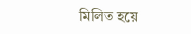মিলিত হয়ে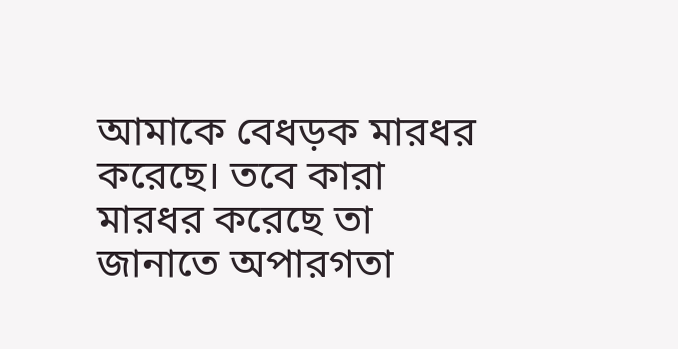আমাকে বেধড়ক মারধর করেছে। তবে কারা মারধর করেছে তা জানাতে অপারগতা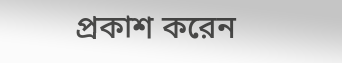প্রকাশ করেন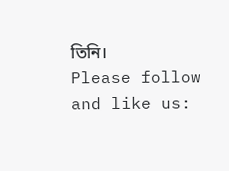তিনি।
Please follow and like us: